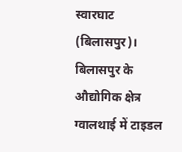स्वारघाट (बिलासपुर)। बिलासपुर के औद्योगिक क्षेत्र ग्वालथाई में टाइडल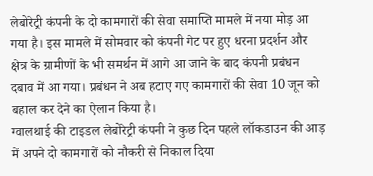लेबोरेट्री कंपनी के दो कामगारों की सेवा समाप्ति मामले में नया मोड़ आ गया है। इस मामले में सोमवार को कंपनी गेट पर हुए धरना प्रदर्शन और क्षेत्र के ग्रामीणों के भी समर्थन में आगे आ जाने के बाद कंपनी प्रबंधन दबाव में आ गया। प्रबंधन ने अब हटाए गए कामगारों की सेवा 10 जून को बहाल कर देने का ऐलान किया है।
ग्वालथाई की टाइडल लेबोरेट्री कंपनी ने कुछ दिन पहले लॉकडाउन की आड़ में अपने दो कामगारों को नौकरी से निकाल दिया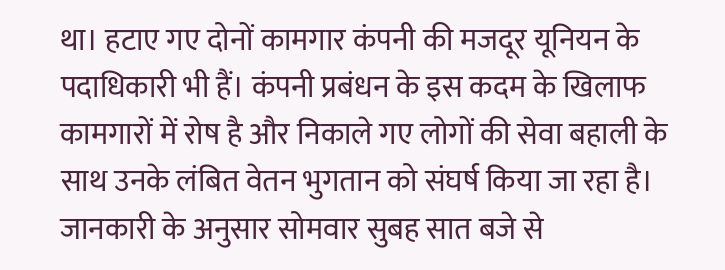था। हटाए गए दोनों कामगार कंपनी की मजदूर यूनियन के पदाधिकारी भी हैं। कंपनी प्रबंधन के इस कदम के खिलाफ कामगारों में रोष है और निकाले गए लोगों की सेवा बहाली के साथ उनके लंबित वेतन भुगतान को संघर्ष किया जा रहा है। जानकारी के अनुसार सोमवार सुबह सात बजे से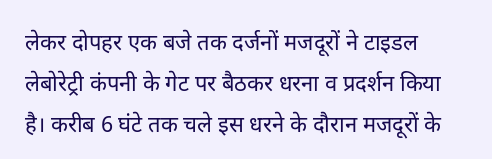लेकर दोपहर एक बजे तक दर्जनों मजदूरों ने टाइडल लेबोरेट्री कंपनी के गेट पर बैठकर धरना व प्रदर्शन किया है। करीब 6 घंटे तक चले इस धरने के दौरान मजदूरों के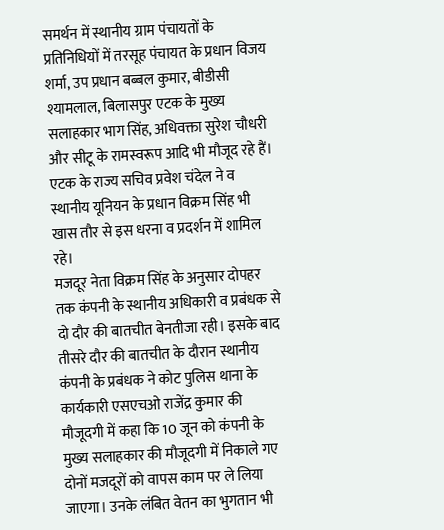समर्थन में स्थानीय ग्राम पंचायतों के प्रतिनिधियों में तरसूह पंचायत के प्रधान विजय शर्मा, उप प्रधान बब्बल कुमार, बीडीसी श्यामलाल, बिलासपुर एटक के मुख्य सलाहकार भाग सिंह, अधिवक्ता सुरेश चौधरी और सीटू के रामस्वरूप आदि भी मौजूद रहे हैं। एटक के राज्य सचिव प्रवेश चंदेल ने व स्थानीय यूनियन के प्रधान विक्रम सिंह भी खास तौर से इस धरना व प्रदर्शन में शामिल रहे।
मजदूर नेता विक्रम सिंह के अनुसार दोपहर तक कंपनी के स्थानीय अधिकारी व प्रबंधक से दो दौर की बातचीत बेनतीजा रही। इसके बाद तीसरे दौर की बातचीत के दौरान स्थानीय कंपनी के प्रबंधक ने कोट पुलिस थाना के कार्यकारी एसएचओ राजेंद्र कुमार की मौजूदगी में कहा कि 10 जून को कंपनी के मुख्य सलाहकार की मौजूदगी में निकाले गए दोनों मजदूरों को वापस काम पर ले लिया जाएगा। उनके लंबित वेतन का भुगतान भी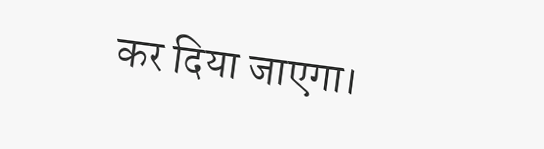कर दिया जाएगा।